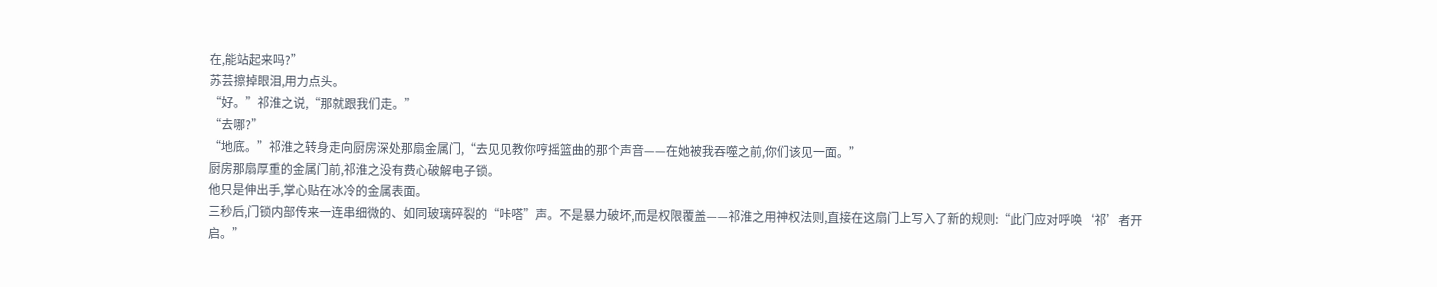在,能站起来吗?”
苏芸擦掉眼泪,用力点头。
“好。”祁淮之说,“那就跟我们走。”
“去哪?”
“地底。”祁淮之转身走向厨房深处那扇金属门,“去见见教你哼摇篮曲的那个声音——在她被我吞噬之前,你们该见一面。”
厨房那扇厚重的金属门前,祁淮之没有费心破解电子锁。
他只是伸出手,掌心贴在冰冷的金属表面。
三秒后,门锁内部传来一连串细微的、如同玻璃碎裂的“咔嗒”声。不是暴力破坏,而是权限覆盖——祁淮之用神权法则,直接在这扇门上写入了新的规则:“此门应对呼唤‘祁’者开启。”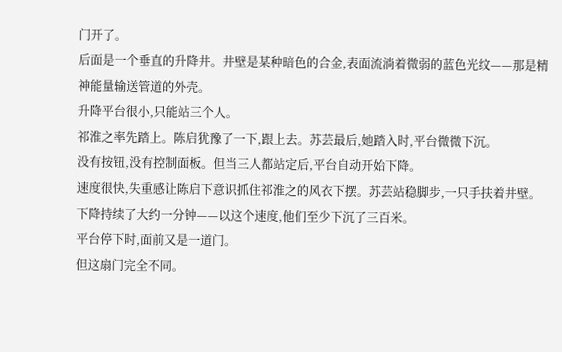门开了。
后面是一个垂直的升降井。井壁是某种暗色的合金,表面流淌着微弱的蓝色光纹——那是精神能量输送管道的外壳。
升降平台很小,只能站三个人。
祁淮之率先踏上。陈启犹豫了一下,跟上去。苏芸最后,她踏入时,平台微微下沉。
没有按钮,没有控制面板。但当三人都站定后,平台自动开始下降。
速度很快,失重感让陈启下意识抓住祁淮之的风衣下摆。苏芸站稳脚步,一只手扶着井壁。
下降持续了大约一分钟——以这个速度,他们至少下沉了三百米。
平台停下时,面前又是一道门。
但这扇门完全不同。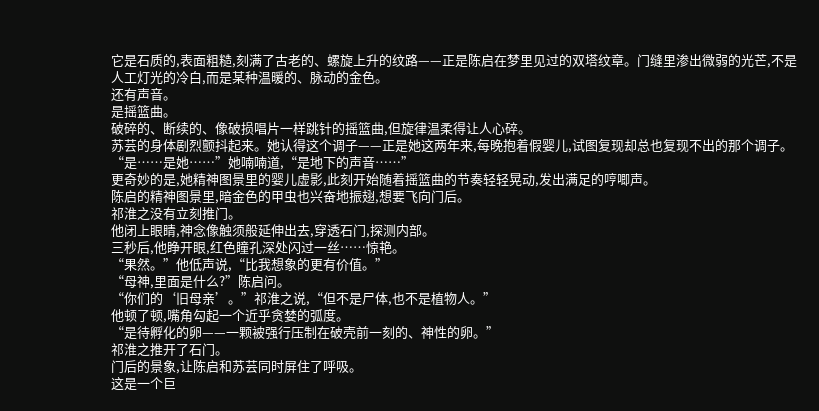它是石质的,表面粗糙,刻满了古老的、螺旋上升的纹路——正是陈启在梦里见过的双塔纹章。门缝里渗出微弱的光芒,不是人工灯光的冷白,而是某种温暖的、脉动的金色。
还有声音。
是摇篮曲。
破碎的、断续的、像破损唱片一样跳针的摇篮曲,但旋律温柔得让人心碎。
苏芸的身体剧烈颤抖起来。她认得这个调子——正是她这两年来,每晚抱着假婴儿,试图复现却总也复现不出的那个调子。
“是……是她……”她喃喃道,“是地下的声音……”
更奇妙的是,她精神图景里的婴儿虚影,此刻开始随着摇篮曲的节奏轻轻晃动,发出满足的哼唧声。
陈启的精神图景里,暗金色的甲虫也兴奋地振翅,想要飞向门后。
祁淮之没有立刻推门。
他闭上眼睛,神念像触须般延伸出去,穿透石门,探测内部。
三秒后,他睁开眼,红色瞳孔深处闪过一丝……惊艳。
“果然。”他低声说,“比我想象的更有价值。”
“母神,里面是什么?”陈启问。
“你们的‘旧母亲’。”祁淮之说,“但不是尸体,也不是植物人。”
他顿了顿,嘴角勾起一个近乎贪婪的弧度。
“是待孵化的卵——一颗被强行压制在破壳前一刻的、神性的卵。”
祁淮之推开了石门。
门后的景象,让陈启和苏芸同时屏住了呼吸。
这是一个巨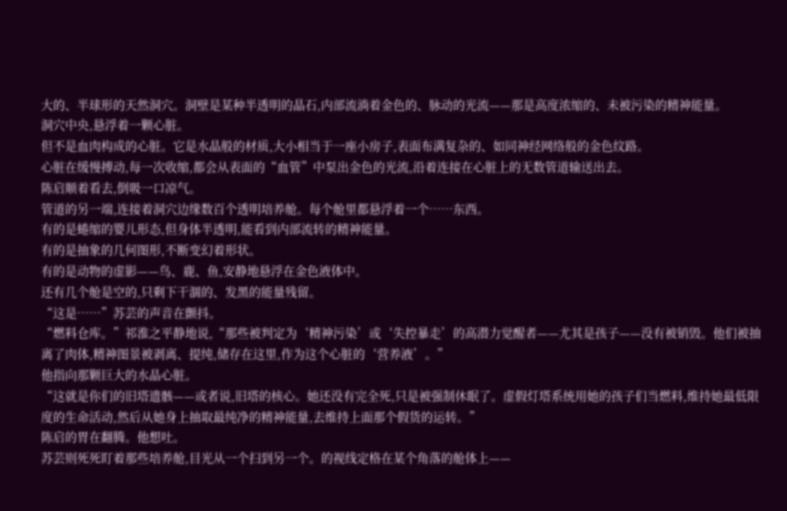大的、半球形的天然洞穴。洞壁是某种半透明的晶石,内部流淌着金色的、脉动的光流——那是高度浓缩的、未被污染的精神能量。
洞穴中央,悬浮着一颗心脏。
但不是血肉构成的心脏。它是水晶般的材质,大小相当于一座小房子,表面布满复杂的、如同神经网络般的金色纹路。
心脏在缓慢搏动,每一次收缩,都会从表面的“血管”中泵出金色的光流,沿着连接在心脏上的无数管道输送出去。
陈启顺着看去,倒吸一口凉气。
管道的另一端,连接着洞穴边缘数百个透明培养舱。每个舱里都悬浮着一个……东西。
有的是蜷缩的婴儿形态,但身体半透明,能看到内部流转的精神能量。
有的是抽象的几何图形,不断变幻着形状。
有的是动物的虚影——鸟、鹿、鱼,安静地悬浮在金色液体中。
还有几个舱是空的,只剩下干涸的、发黑的能量残留。
“这是……”苏芸的声音在颤抖。
“燃料仓库。”祁淮之平静地说,“那些被判定为‘精神污染’或‘失控暴走’的高潜力觉醒者——尤其是孩子——没有被销毁。他们被抽离了肉体,精神图景被剥离、提纯,储存在这里,作为这个心脏的‘营养液’。”
他指向那颗巨大的水晶心脏。
“这就是你们的旧塔遗骸——或者说,旧塔的核心。她还没有完全死,只是被强制休眠了。虚假灯塔系统用她的孩子们当燃料,维持她最低限度的生命活动,然后从她身上抽取最纯净的精神能量,去维持上面那个假货的运转。”
陈启的胃在翻腾。他想吐。
苏芸则死死盯着那些培养舱,目光从一个扫到另一个。的视线定格在某个角落的舱体上——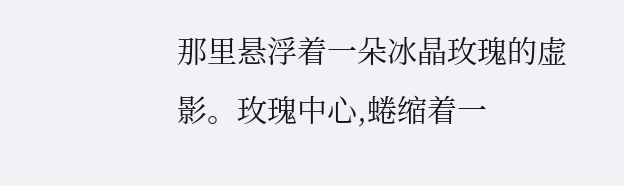那里悬浮着一朵冰晶玫瑰的虚影。玫瑰中心,蜷缩着一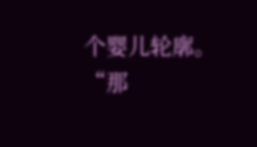个婴儿轮廓。
“那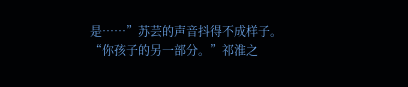是……”苏芸的声音抖得不成样子。
“你孩子的另一部分。”祁淮之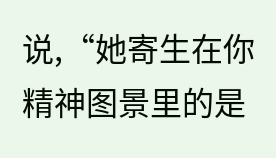说,“她寄生在你精神图景里的是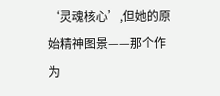‘灵魂核心’,但她的原始精神图景——那个作为